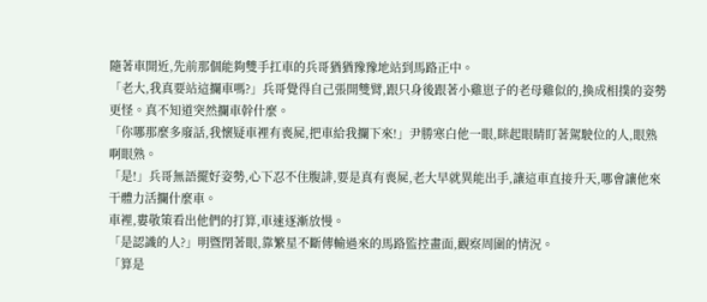隨著車開近,先前那個能夠雙手扛車的兵哥猶猶豫豫地站到馬路正中。
「老大,我真要站這攔車嗎?」兵哥覺得自己張開雙臂,跟只身後跟著小雞崽子的老母雞似的,換成相撲的姿勢更怪。真不知道突然攔車幹什麼。
「你哪那麼多廢話,我懷疑車裡有喪屍,把車給我攔下來!」尹勝寒白他一眼,眯起眼睛盯著駕駛位的人,眼熟啊眼熟。
「是!」兵哥無語擺好姿勢,心下忍不住腹誹,要是真有喪屍,老大早就異能出手,讓這車直接升天,哪會讓他來干體力活攔什麼車。
車裡,婁敬策看出他們的打算,車速逐漸放慢。
「是認識的人?」明暨閉著眼,靠繁星不斷傳輸過來的馬路監控畫面,觀察周圍的情況。
「算是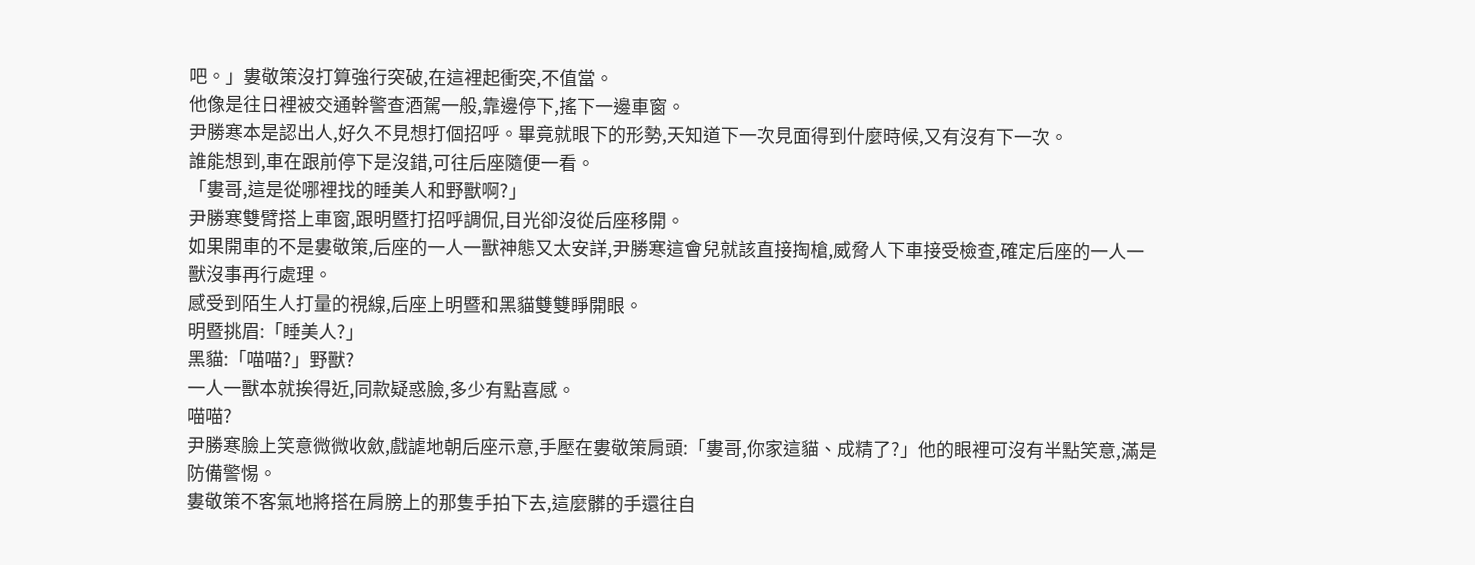吧。」婁敬策沒打算強行突破,在這裡起衝突,不值當。
他像是往日裡被交通幹警查酒駕一般,靠邊停下,搖下一邊車窗。
尹勝寒本是認出人,好久不見想打個招呼。畢竟就眼下的形勢,天知道下一次見面得到什麼時候,又有沒有下一次。
誰能想到,車在跟前停下是沒錯,可往后座隨便一看。
「婁哥,這是從哪裡找的睡美人和野獸啊?」
尹勝寒雙臂搭上車窗,跟明暨打招呼調侃,目光卻沒從后座移開。
如果開車的不是婁敬策,后座的一人一獸神態又太安詳,尹勝寒這會兒就該直接掏槍,威脅人下車接受檢查,確定后座的一人一獸沒事再行處理。
感受到陌生人打量的視線,后座上明暨和黑貓雙雙睜開眼。
明暨挑眉:「睡美人?」
黑貓:「喵喵?」野獸?
一人一獸本就挨得近,同款疑惑臉,多少有點喜感。
喵喵?
尹勝寒臉上笑意微微收斂,戲謔地朝后座示意,手壓在婁敬策肩頭:「婁哥,你家這貓、成精了?」他的眼裡可沒有半點笑意,滿是防備警惕。
婁敬策不客氣地將搭在肩膀上的那隻手拍下去,這麼髒的手還往自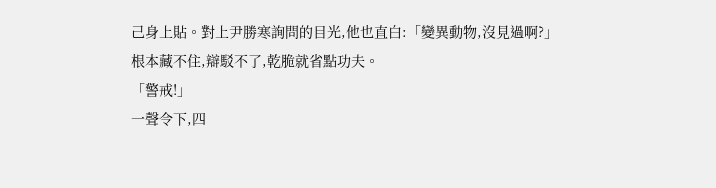己身上貼。對上尹勝寒詢問的目光,他也直白:「變異動物,沒見過啊?」
根本藏不住,辯駁不了,乾脆就省點功夫。
「警戒!」
一聲令下,四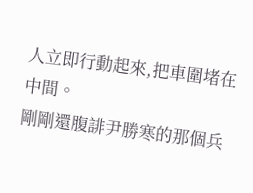人立即行動起來,把車圍堵在中間。
剛剛還腹誹尹勝寒的那個兵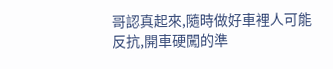哥認真起來,隨時做好車裡人可能反抗,開車硬闖的準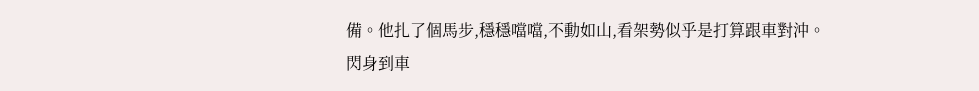備。他扎了個馬步,穩穩噹噹,不動如山,看架勢似乎是打算跟車對沖。
閃身到車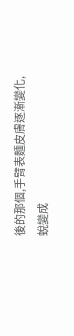後的那個,手臂表麵皮膚逐漸變化,蛻變成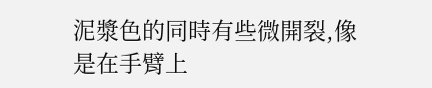泥漿色的同時有些微開裂,像是在手臂上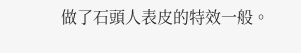做了石頭人表皮的特效一般。